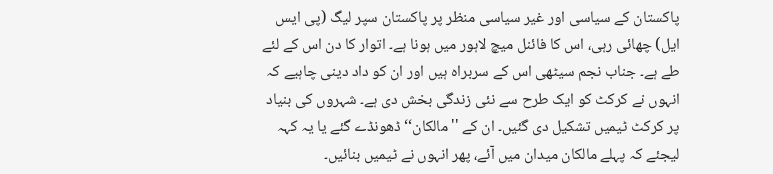پاکستان کے سیاسی اور غیر سیاسی منظر پر پاکستان سپر لیگ (پی ایس ایل) چھائی رہی، اس کا فائنل میچ لاہور میں ہونا ہے۔ اتوار کا دن اس کے لئے طے ہے۔ جناب نجم سیٹھی اس کے سربراہ ہیں اور ان کو داد دینی چاہیے کہ انہوں نے کرکٹ کو ایک طرح سے نئی زندگی بخش دی ہے۔ شہروں کی بنیاد پر کرکٹ ٹیمیں تشکیل دی گئیں۔ ان کے ''مالکان‘‘ ڈھونڈے گئے یا یہ کہہ لیجئے کہ پہلے مالکان میدان میں آئے، پھر انہوں نے ٹیمیں بنائیں۔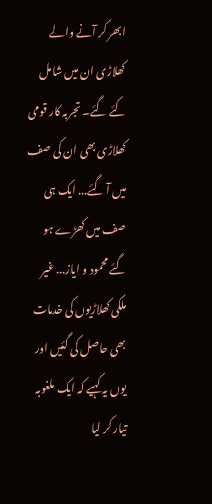ابھر کر آنے والے کھلاڑی ان میں شامل کئے گئے۔ تجربہ کار قومی کھلاڑی بھی ان کی صف میں آ گئے... ایک ہی صف میں کھڑے ہو گئے محمود و ایاز... غیر ملکی کھلاڑیوں کی خدمات بھی حاصل کی گئیں اور یوں یہ کہیے کہ ایک ملغوبہ تیار کر لیا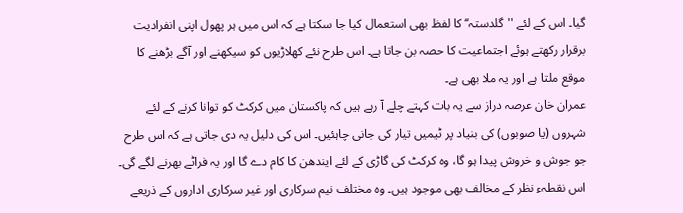گیا۔ اس کے لئے ''گلدستہ‘‘ کا لفظ بھی استعمال کیا جا سکتا ہے کہ اس میں ہر پھول اپنی انفرادیت برقرار رکھتے ہوئے اجتماعیت کا حصہ بن جاتا ہے۔ اس طرح نئے کھلاڑیوں کو سیکھنے اور آگے بڑھنے کا موقع ملتا ہے اور یہ ملا بھی ہے۔
عمران خان عرصہ دراز سے یہ بات کہتے چلے آ رہے ہیں کہ پاکستان میں کرکٹ کو توانا کرنے کے لئے شہروں (یا صوبوں) کی بنیاد پر ٹیمیں تیار کی جانی چاہئیں۔ اس کی دلیل یہ دی جاتی ہے کہ اس طرح جو جوش و خروش پیدا ہو گا، وہ کرکٹ کی گاڑی کے لئے ایندھن کا کام دے گا اور یہ فراٹے بھرنے لگے گی۔ اس نقطہء نظر کے مخالف بھی موجود ہیں۔ وہ مختلف نیم سرکاری اور غیر سرکاری اداروں کے ذریعے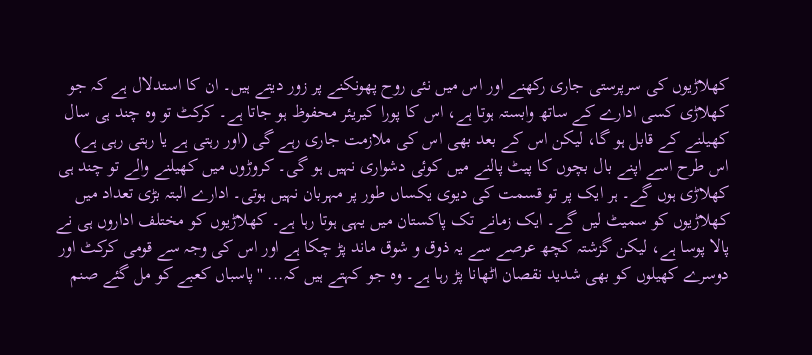کھلاڑیوں کی سرپرستی جاری رکھنے اور اس میں نئی روح پھونکنے پر زور دیتے ہیں۔ ان کا استدلال ہے کہ جو کھلاڑی کسی ادارے کے ساتھ وابستہ ہوتا ہے، اس کا پورا کیریئر محفوظ ہو جاتا ہے۔ کرکٹ تو وہ چند ہی سال کھیلنے کے قابل ہو گا، لیکن اس کے بعد بھی اس کی ملازمت جاری رہے گی (اور رہتی ہے یا رہتی رہی ہے) اس طرح اسے اپنے بال بچوں کا پیٹ پالنے میں کوئی دشواری نہیں ہو گی۔ کروڑوں میں کھیلنے والے تو چند ہی کھلاڑی ہوں گے۔ ہر ایک پر تو قسمت کی دیوی یکساں طور پر مہربان نہیں ہوتی۔ ادارے البتہ بڑی تعداد میں کھلاڑیوں کو سمیٹ لیں گے۔ ایک زمانے تک پاکستان میں یہی ہوتا رہا ہے۔ کھلاڑیوں کو مختلف اداروں ہی نے پالا پوسا ہے، لیکن گزشتہ کچھ عرصے سے یہ ذوق و شوق ماند پڑ چکا ہے اور اس کی وجہ سے قومی کرکٹ اور دوسرے کھیلوں کو بھی شدید نقصان اٹھانا پڑ رہا ہے۔ وہ جو کہتے ہیں کہ... ''پاسباں کعبے کو مل گئے صنم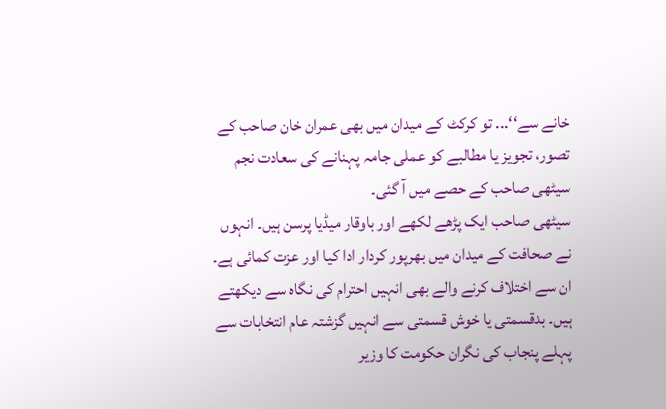خانے سے‘‘... تو کرکٹ کے میدان میں بھی عمران خان صاحب کے تصور، تجویز یا مطالبے کو عملی جامہ پہنانے کی سعادت نجم سیٹھی صاحب کے حصے میں آ گئی۔
سیٹھی صاحب ایک پڑھے لکھے اور باوقار میڈیا پرسن ہیں۔ انہوں نے صحافت کے میدان میں بھرپور کردار ادا کیا اور عزت کمائی ہے۔ ان سے اختلاف کرنے والے بھی انہیں احترام کی نگاہ سے دیکھتے ہیں۔ بدقسمتی یا خوش قسمتی سے انہیں گزشتہ عام انتخابات سے پہلے پنجاب کی نگران حکومت کا وزیر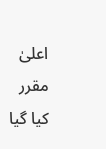اعلیٰ مقرر کیا گیا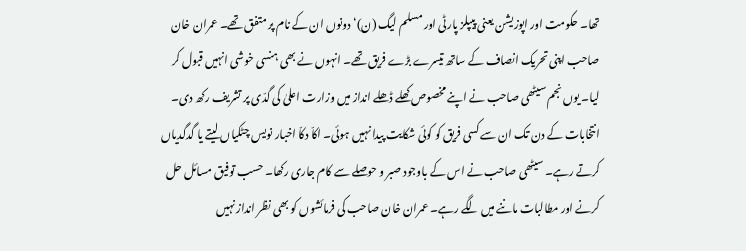تھا۔ حکومت اور اپوزیشن یعنی پیپلز پارٹی اور مسلم لیگ (ن)‘ دونوں ان کے نام پر متفق تھے۔ عمران خان صاحب اپنی تحریک انصاف کے ساتھ تیسرے بڑے فریق تھے۔ انہوں نے بھی ہنسی خوشی انہیں قبول کر لیا۔ یوں نجم سیٹھی صاحب نے اپنے مخصوص کھلے ڈھلے انداز میں وزارت اعلیٰ کی گدّی پر تشریف رکھ دی۔ انتخابات کے دن تک ان سے کسی فریق کو کوئی شکایت پیدا نہیں ہوئی۔ اکاّ دکاّ اخبار نویس چٹکیاں لیتے یا گدگدیاں کرتے رہے۔ سیٹھی صاحب نے اس کے باوجود صبر و حوصلے سے کام جاری رکھا۔ حسب توفیق مسائل حل کرنے اور مطالبات ماننے میں لگے رہے۔ عمران خان صاحب کی فرمائشوں کو بھی نظر انداز نہیں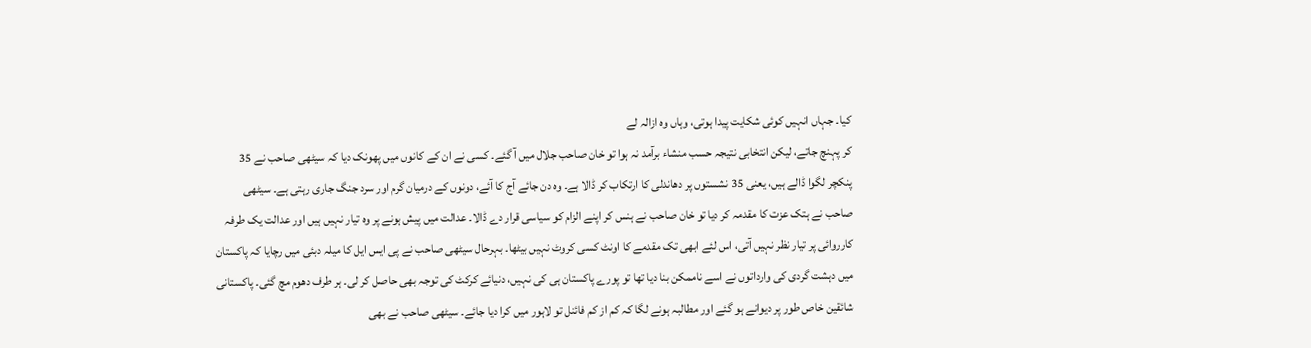کیا۔ جہاں انہیں کوئی شکایت پیدا ہوتی، وہاں وہ ازالہ لے
کر پہنچ جاتے، لیکن انتخابی نتیجہ حسب منشاء برآمد نہ ہوا تو خان صاحب جلال میں آ گئے۔ کسی نے ان کے کانوں میں پھونک دیا کہ سیٹھی صاحب نے 35 پنکچر لگوا ڈالے ہیں، یعنی 35 نشستوں پر دھاندلی کا ارتکاب کر ڈالا ہے۔ وہ دن جائے آج کا آئے، دونوں کے درمیان گرم اور سرد جنگ جاری رہتی ہے۔ سیٹھی صاحب نے ہتک عزت کا مقدمہ کر دیا تو خان صاحب نے ہنس کر اپنے الزام کو سیاسی قرار دے ڈالا۔ عدالت میں پیش ہونے پر وہ تیار نہیں ہیں اور عدالت یک طرفہ کارروائی پر تیار نظر نہیں آتی، اس لئے ابھی تک مقدمے کا اونٹ کسی کروٹ نہیں بیٹھا۔ بہرحال سیٹھی صاحب نے پی ایس ایل کا میلہ دبئی میں رچایا کہ پاکستان میں دہشت گردی کی وارداتوں نے اسے ناممکن بنا دیا تھا تو پورے پاکستان ہی کی نہیں، دنیائے کرکٹ کی توجہ بھی حاصل کر لی۔ ہر طرف دھوم مچ گئی۔ پاکستانی شائقین خاص طور پر دیوانے ہو گئے اور مطالبہ ہونے لگا کہ کم از کم فائنل تو لاہور میں کرا دیا جائے۔ سیٹھی صاحب نے بھی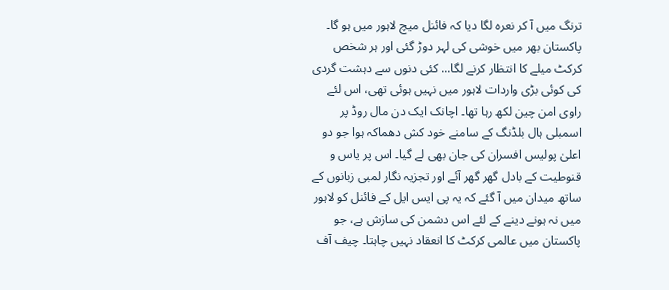ترنگ میں آ کر نعرہ لگا دیا کہ فائنل میچ لاہور میں ہو گا۔ پاکستان بھر میں خوشی کی لہر دوڑ گئی اور ہر شخص کرکٹ میلے کا انتظار کرنے لگا... کئی دنوں سے دہشت گردی کی کوئی بڑی واردات لاہور میں نہیں ہوئی تھی، اس لئے راوی امن چین لکھ رہا تھا۔ اچانک ایک دن مال روڈ پر اسمبلی ہال بلڈنگ کے سامنے خود کش دھماکہ ہوا جو دو اعلیٰ پولیس افسران کی جان بھی لے گیا۔ اس پر یاس و قنوطیت کے بادل گھر گھر آئے اور تجزیہ نگار لمبی زبانوں کے ساتھ میدان میں آ گئے کہ یہ پی ایس ایل کے فائنل کو لاہور میں نہ ہونے دینے کے لئے اس دشمن کی سازش ہے، جو پاکستان میں عالمی کرکٹ کا انعقاد نہیں چاہتا۔ چیف آف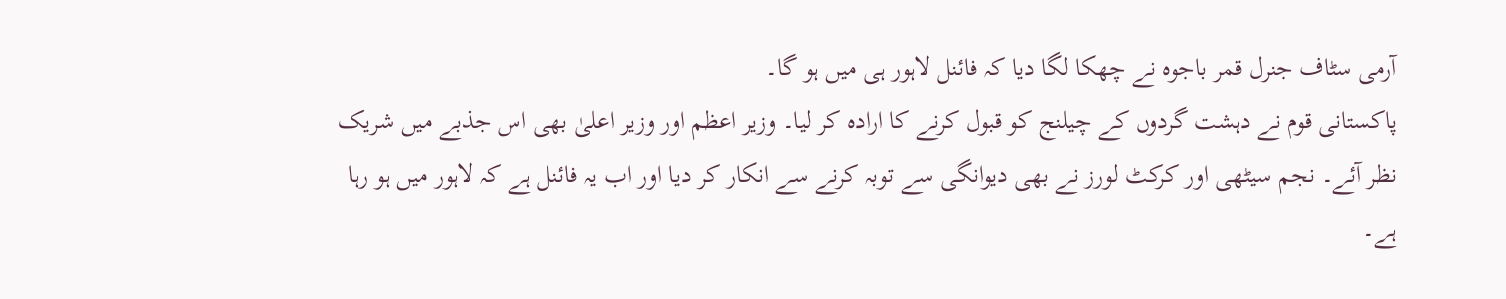آرمی سٹاف جنرل قمر باجوہ نے چھکا لگا دیا کہ فائنل لاہور ہی میں ہو گا۔
پاکستانی قوم نے دہشت گردوں کے چیلنج کو قبول کرنے کا ارادہ کر لیا۔ وزیر اعظم اور وزیر اعلیٰ بھی اس جذبے میں شریک نظر آئے۔ نجم سیٹھی اور کرکٹ لورز نے بھی دیوانگی سے توبہ کرنے سے انکار کر دیا اور اب یہ فائنل ہے کہ لاہور میں ہو رہا ہے۔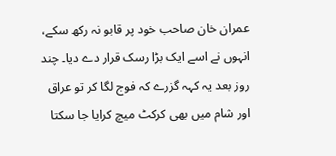عمران خان صاحب خود پر قابو نہ رکھ سکے، انہوں نے اسے ایک بڑا رسک قرار دے دیا۔ چند روز بعد یہ کہہ گزرے کہ فوج لگا کر تو عراق اور شام میں بھی کرکٹ میچ کرایا جا سکتا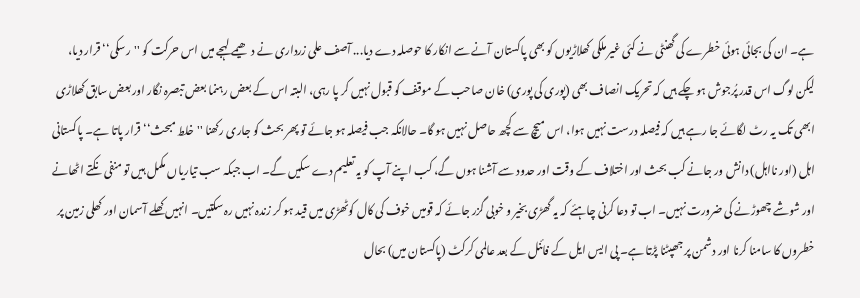ہے۔ ان کی بجائی ہوئی خطرے کی گھنٹی نے کئی غیر ملکی کھلاڑیوں کو بھی پاکستان آنے سے انکار کا حوصلہ دے دیا... آصف علی زرداری نے دھیمے لہجے میں اس حرکت کو ''رسکی‘‘ قرار دیا، لیکن لوگ اس قدر پُرجوش ہو چکے ہیں کہ تحریک انصاف بھی (پوری کی پوری) خان صاحب کے موقف کو قبول نہیں کر پا رہی، البتہ اس کے بعض رہنما بعض تبصرہ نگار اور بعض سابق کھلاڑی ابھی تک یہ رٹ لگائے جا رہے ہیں کہ فیصلہ درست نہیں ہوا، اس میچ سے کچھ حاصل نہیں ہو گا۔ حالانکہ جب فیصلہ ہو جائے تو پھر بحث کو جاری رکھنا ''خلط مبحث‘‘ قرار پاتا ہے۔ پاکستانی اہل (اور نااہل) دانش ور جانے کب بحث اور اختلاف کے وقت اور حدود سے آشنا ہوں گے، کب اپنے آپ کو یہ تعلیم دے سکیں گے۔ اب جبکہ سب تیاریاں مکمل ہیں تو منفی نکتے اٹھانے اور شوشے چھوڑنے کی ضرورت نہیں۔ اب تو دعا کرنی چاہئے کہ یہ گھڑی بخیر و خوبی گزر جائے کہ قومیں خوف کی کال کوٹھڑی میں قید ہو کر زندہ نہیں رہ سکتیں۔ انہیں کھلے آسمان اور کھلی زمین پر خطروں کا سامنا کرنا اور دشمن پر جھپٹنا پڑتا ہے۔ پی ایس ایل کے فائنل کے بعد عالمی کرکٹ (پاکستان میں) بحال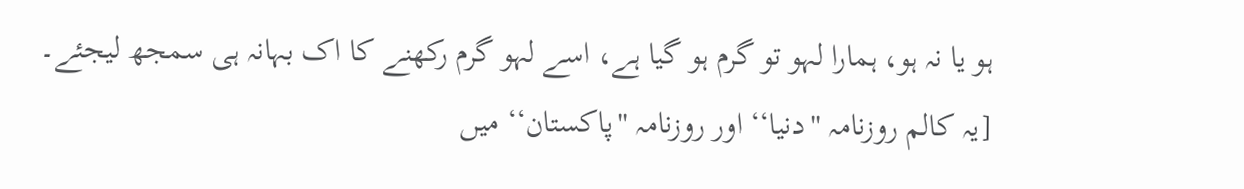ہو یا نہ ہو، ہمارا لہو تو گرم ہو گیا ہے، اسے لہو گرم رکھنے کا اک بہانہ ہی سمجھ لیجئے۔
[یہ کالم روزنامہ ''دنیا‘‘ اور روزنامہ ''پاکستان‘‘ میں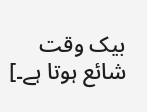بیک وقت شائع ہوتا ہے۔]